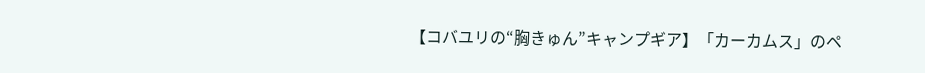【コバユリの“胸きゅん”キャンプギア】「カーカムス」のペ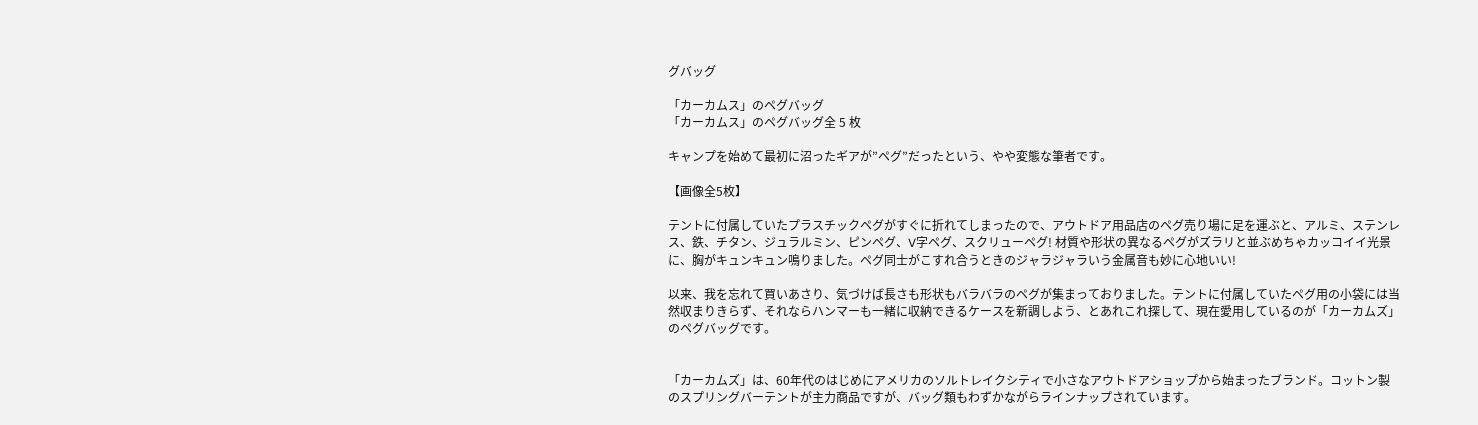グバッグ

「カーカムス」のペグバッグ
「カーカムス」のペグバッグ全 5 枚

キャンプを始めて最初に沼ったギアが”ペグ”だったという、やや変態な筆者です。

【画像全5枚】

テントに付属していたプラスチックペグがすぐに折れてしまったので、アウトドア用品店のペグ売り場に足を運ぶと、アルミ、ステンレス、鉄、チタン、ジュラルミン、ピンペグ、V字ペグ、スクリューペグ! 材質や形状の異なるペグがズラリと並ぶめちゃカッコイイ光景に、胸がキュンキュン鳴りました。ペグ同士がこすれ合うときのジャラジャラいう金属音も妙に心地いい!

以来、我を忘れて買いあさり、気づけば長さも形状もバラバラのペグが集まっておりました。テントに付属していたペグ用の小袋には当然収まりきらず、それならハンマーも一緒に収納できるケースを新調しよう、とあれこれ探して、現在愛用しているのが「カーカムズ」のペグバッグです。


「カーカムズ」は、60年代のはじめにアメリカのソルトレイクシティで小さなアウトドアショップから始まったブランド。コットン製のスプリングバーテントが主力商品ですが、バッグ類もわずかながらラインナップされています。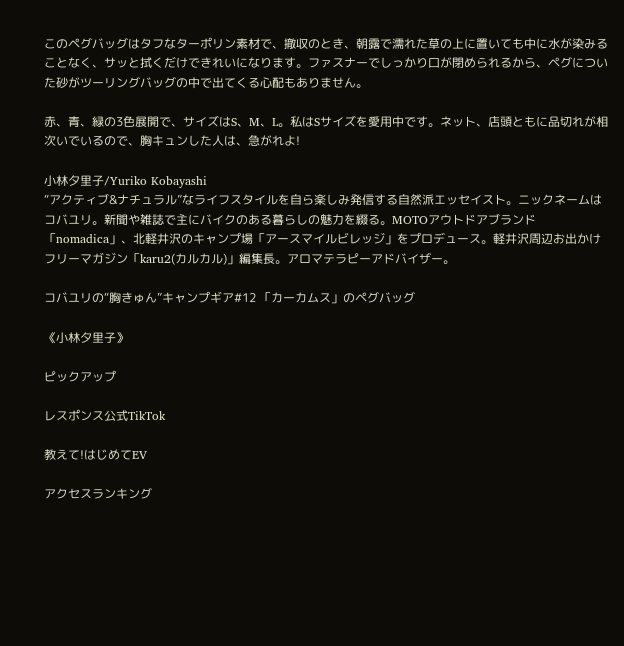このペグバッグはタフなターポリン素材で、撤収のとき、朝露で濡れた草の上に置いても中に水が染みることなく、サッと拭くだけできれいになります。ファスナーでしっかり口が閉められるから、ペグについた砂がツーリングバッグの中で出てくる心配もありません。

赤、青、緑の3色展開で、サイズはS、M、L。私はSサイズを愛用中です。ネット、店頭ともに品切れが相次いでいるので、胸キュンした人は、急がれよ!

小林夕里子/Yuriko Kobayashi
“アクティブ&ナチュラル”なライフスタイルを自ら楽しみ発信する自然派エッセイスト。ニックネームはコバユリ。新聞や雑誌で主にバイクのある暮らしの魅力を綴る。MOTOアウトドアブランド「nomadica」、北軽井沢のキャンプ場「アースマイルビレッジ」をプロデュース。軽井沢周辺お出かけフリーマガジン「karu2(カルカル)」編集長。アロマテラピーアドバイザー。

コバユリの“胸きゅん”キャンプギア#12 「カーカムス」のペグバッグ

《小林夕里子》

ピックアップ

レスポンス公式TikTok

教えて!はじめてEV

アクセスランキング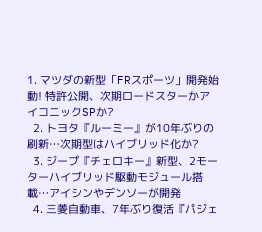1. マツダの新型「FRスポーツ」開発始動! 特許公開、次期ロードスターかアイコニックSPか?
  2. トヨタ『ルーミー』が10年ぶりの刷新…次期型はハイブリッド化か?
  3. ジープ『チェロキー』新型、2モーターハイブリッド駆動モジュール搭載…アイシンやデンソーが開発
  4. 三菱自動車、7年ぶり復活『パジェ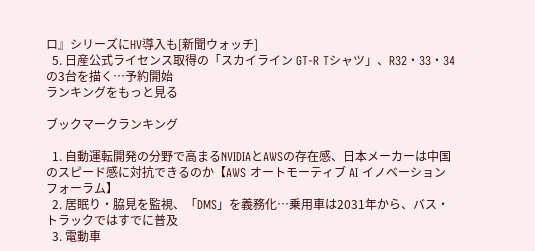ロ』シリーズにHV導入も[新聞ウォッチ]
  5. 日産公式ライセンス取得の「スカイライン GT-R Tシャツ」、R32・33・34の3台を描く…予約開始
ランキングをもっと見る

ブックマークランキング

  1. 自動運転開発の分野で高まるNVIDIAとAWSの存在感、日本メーカーは中国のスピード感に対抗できるのか【AWS オートモーティブ AI イノベーション フォーラム】
  2. 居眠り・脇見を監視、「DMS」を義務化…乗用車は2031年から、バス・トラックではすでに普及
  3. 電動車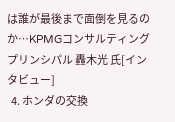は誰が最後まで面倒を見るのか…KPMGコンサルティング プリンシパル 轟木光 氏[インタビュー]
  4. ホンダの交換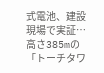式電池、建設現場で実証…高さ385mの「トーチタワ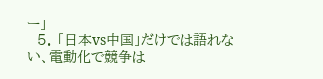ー」
  5. 「日本vs中国」だけでは語れない、電動化で競争は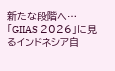新たな段階へ…「GIIAS 2026」に見るインドネシア自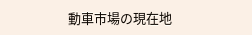動車市場の現在地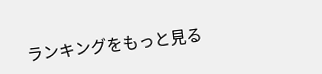ランキングをもっと見る